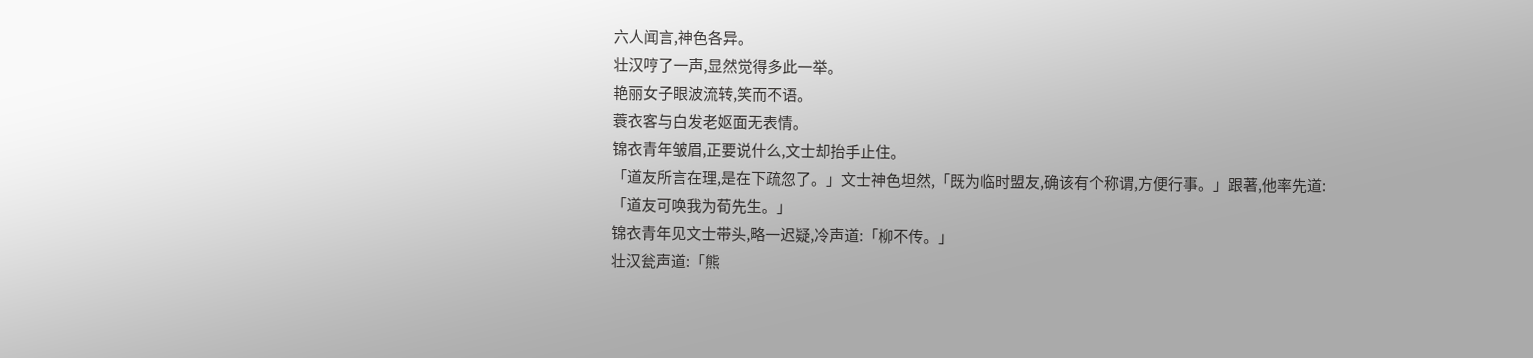六人闻言,神色各异。
壮汉哼了一声,显然觉得多此一举。
艳丽女子眼波流转,笑而不语。
蓑衣客与白发老妪面无表情。
锦衣青年皱眉,正要说什么,文士却抬手止住。
「道友所言在理,是在下疏忽了。」文士神色坦然,「既为临时盟友,确该有个称谓,方便行事。」跟著,他率先道:「道友可唤我为荀先生。」
锦衣青年见文士带头,略一迟疑,冷声道:「柳不传。」
壮汉瓮声道:「熊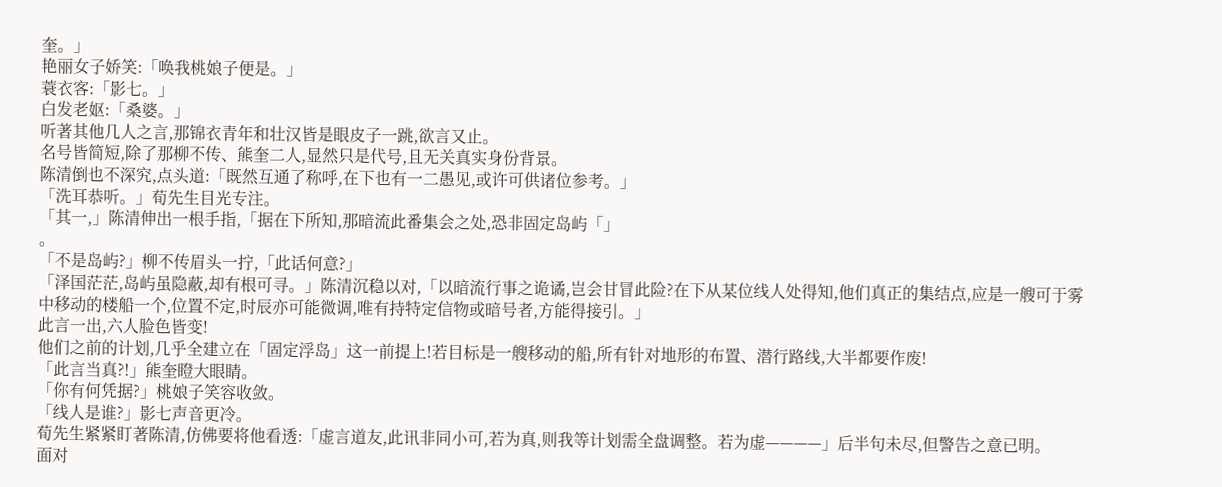奎。」
艳丽女子娇笑:「唤我桃娘子便是。」
蓑衣客:「影七。」
白发老妪:「桑婆。」
听著其他几人之言,那锦衣青年和壮汉皆是眼皮子一跳,欲言又止。
名号皆简短,除了那柳不传、熊奎二人,显然只是代号,且无关真实身份背景。
陈清倒也不深究,点头道:「既然互通了称呼,在下也有一二愚见,或许可供诸位参考。」
「洗耳恭听。」荀先生目光专注。
「其一,」陈清伸出一根手指,「据在下所知,那暗流此番集会之处,恐非固定岛屿「」
。
「不是岛屿?」柳不传眉头一拧,「此话何意?」
「泽国茫茫,岛屿虽隐蔽,却有根可寻。」陈清沉稳以对,「以暗流行事之诡谲,岂会甘冒此险?在下从某位线人处得知,他们真正的集结点,应是一艘可于雾中移动的楼船一个,位置不定,时辰亦可能微调,唯有持特定信物或暗号者,方能得接引。」
此言一出,六人脸色皆变!
他们之前的计划,几乎全建立在「固定浮岛」这一前提上!若目标是一艘移动的船,所有针对地形的布置、潜行路线,大半都要作废!
「此言当真?!」熊奎瞪大眼睛。
「你有何凭据?」桃娘子笑容收敛。
「线人是谁?」影七声音更冷。
荀先生紧紧盯著陈清,仿佛要将他看透:「虚言道友,此讯非同小可,若为真,则我等计划需全盘调整。若为虚————」后半句未尽,但警告之意已明。
面对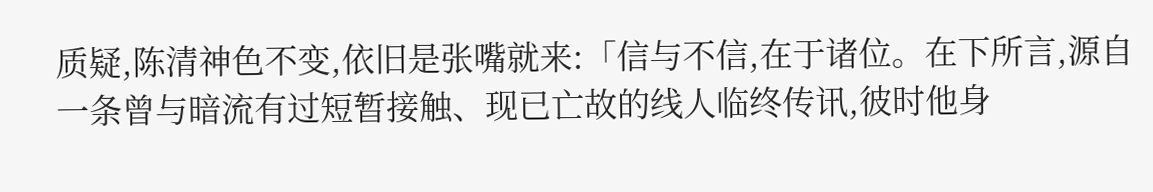质疑,陈清神色不变,依旧是张嘴就来:「信与不信,在于诸位。在下所言,源自一条曾与暗流有过短暂接触、现已亡故的线人临终传讯,彼时他身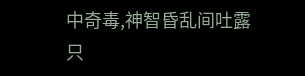中奇毒,神智昏乱间吐露只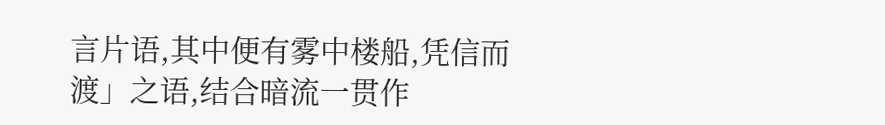言片语,其中便有雾中楼船,凭信而渡」之语,结合暗流一贯作